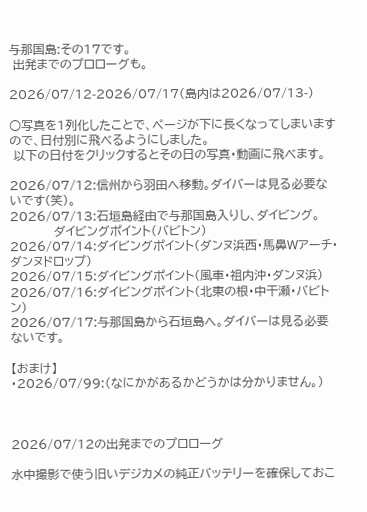与那国島:その17です。
 出発までのプロローグも。

2026/07/12-2026/07/17(島内は2026/07/13-)

○写真を1列化したことで、ページが下に長くなってしまいますので、日付別に飛べるようにしました。
 以下の日付をクリックするとその日の写真・動画に飛べます。

2026/07/12:信州から羽田へ移動。ダイバーは見る必要ないです(笑)。
2026/07/13:石垣島経由で与那国島入りし、ダイビング。
           ダイビングポイント(バビトン)
2026/07/14:ダイビングポイント(ダンヌ浜西・馬鼻Wアーチ・ダンヌドロップ)
2026/07/15:ダイビングポイント(風車・祖内沖・ダンヌ浜)
2026/07/16:ダイビングポイント(北東の根・中干瀬・バビトン)
2026/07/17:与那国島から石垣島へ。ダイバーは見る必要ないです。

【おまけ】
・2026/07/99:(なにかがあるかどうかは分かりません。)



2026/07/12の出発までのプロローグ

水中撮影で使う旧いデジカメの純正バッテリーを確保しておこ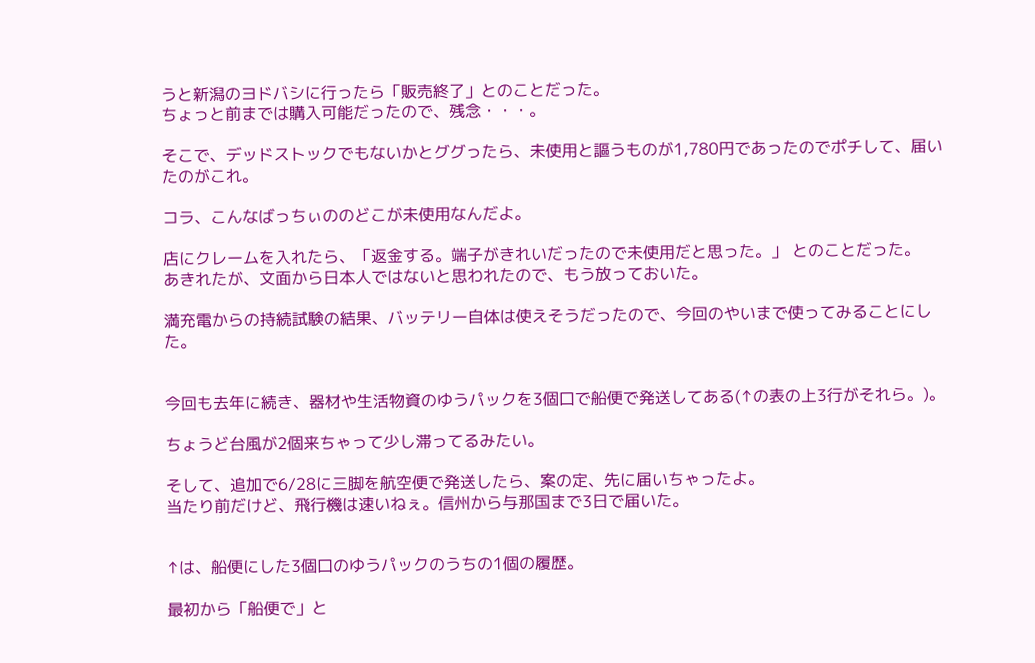うと新潟のヨドバシに行ったら「販売終了」とのことだった。
ちょっと前までは購入可能だったので、残念・・・。

そこで、デッドストックでもないかとググったら、未使用と謳うものが1,780円であったのでポチして、届いたのがこれ。

コラ、こんなばっちぃののどこが未使用なんだよ。

店にクレームを入れたら、「返金する。端子がきれいだったので未使用だと思った。」 とのことだった。
あきれたが、文面から日本人ではないと思われたので、もう放っておいた。

満充電からの持続試験の結果、バッテリー自体は使えそうだったので、今回のやいまで使ってみることにした。


今回も去年に続き、器材や生活物資のゆうパックを3個口で船便で発送してある(↑の表の上3行がそれら。)。

ちょうど台風が2個来ちゃって少し滞ってるみたい。

そして、追加で6/28に三脚を航空便で発送したら、案の定、先に届いちゃったよ。
当たり前だけど、飛行機は速いねぇ。信州から与那国まで3日で届いた。


↑は、船便にした3個口のゆうパックのうちの1個の履歴。

最初から「船便で」と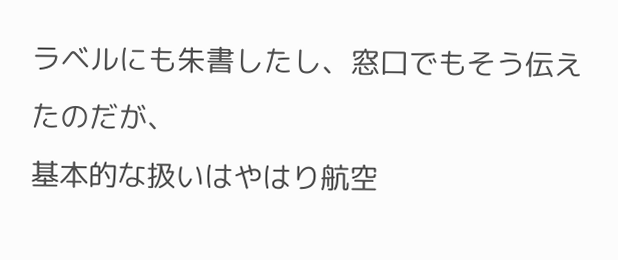ラベルにも朱書したし、窓口でもそう伝えたのだが、
基本的な扱いはやはり航空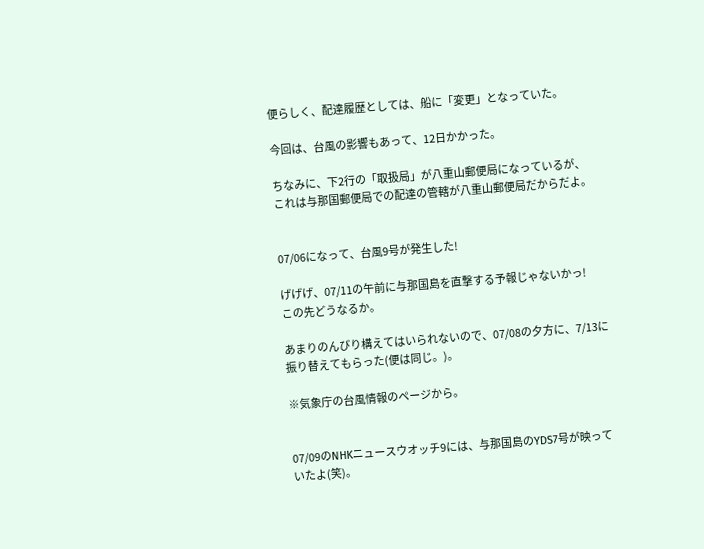便らしく、配達履歴としては、船に「変更」となっていた。

今回は、台風の影響もあって、12日かかった。

ちなみに、下2行の「取扱局」が八重山郵便局になっているが、
これは与那国郵便局での配達の管轄が八重山郵便局だからだよ。


07/06になって、台風9号が発生した!

げげげ、07/11の午前に与那国島を直撃する予報じゃないかっ!
この先どうなるか。

あまりのんびり構えてはいられないので、07/08の夕方に、7/13に振り替えてもらった(便は同じ。)。

※気象庁の台風情報のページから。


07/09のNHKニュースウオッチ9には、与那国島のYDS7号が映っていたよ(笑)。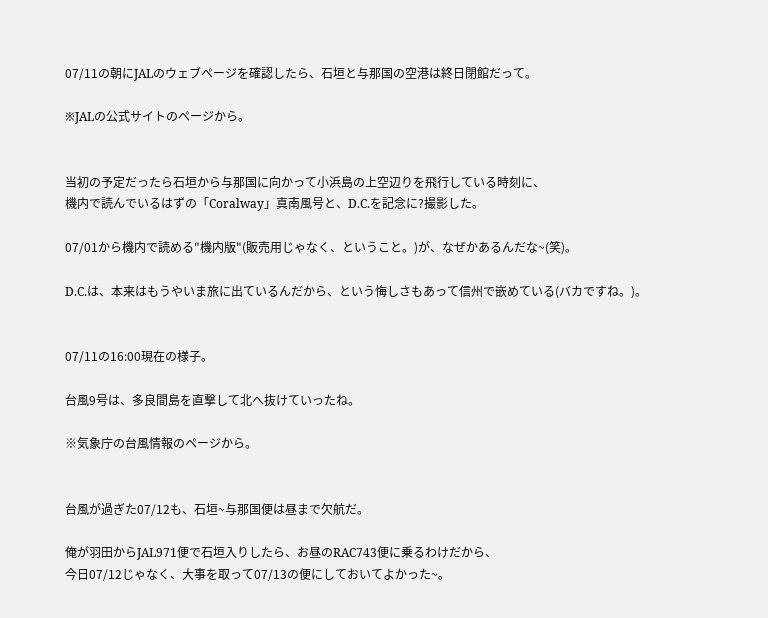07/11の朝にJALのウェブページを確認したら、石垣と与那国の空港は終日閉館だって。

※JALの公式サイトのページから。


当初の予定だったら石垣から与那国に向かって小浜島の上空辺りを飛行している時刻に、
機内で読んでいるはずの「Coralway」真南風号と、D.C.を記念に?撮影した。

07/01から機内で読める"機内版"(販売用じゃなく、ということ。)が、なぜかあるんだな~(笑)。

D.C.は、本来はもうやいま旅に出ているんだから、という悔しさもあって信州で嵌めている(バカですね。)。


07/11の16:00現在の様子。

台風9号は、多良間島を直撃して北へ抜けていったね。

※気象庁の台風情報のページから。


台風が過ぎた07/12も、石垣~与那国便は昼まで欠航だ。

俺が羽田からJAL971便で石垣入りしたら、お昼のRAC743便に乗るわけだから、
今日07/12じゃなく、大事を取って07/13の便にしておいてよかった~。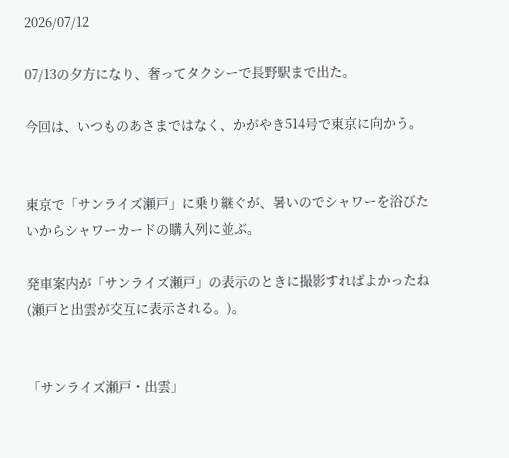2026/07/12

07/13の夕方になり、奢ってタクシーで長野駅まで出た。

今回は、いつものあさまではなく、かがやき514号で東京に向かう。


東京で「サンライズ瀬戸」に乗り継ぐが、暑いのでシャワーを浴びたいからシャワーカードの購入列に並ぶ。

発車案内が「サンライズ瀬戸」の表示のときに撮影すればよかったね(瀬戸と出雲が交互に表示される。)。


「サンライズ瀬戸・出雲」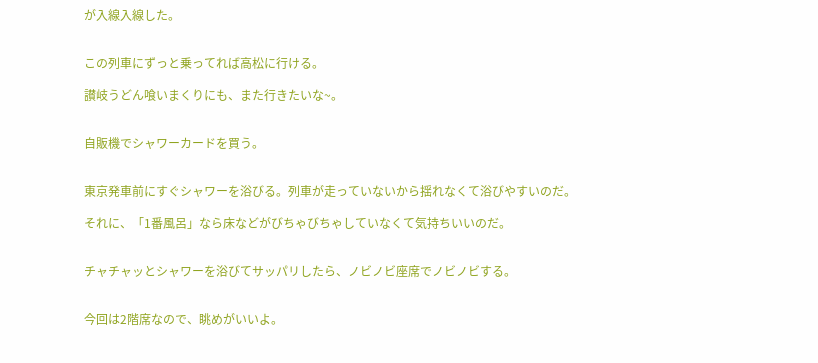が入線入線した。


この列車にずっと乗ってれば高松に行ける。

讃岐うどん喰いまくりにも、また行きたいな~。


自販機でシャワーカードを買う。


東京発車前にすぐシャワーを浴びる。列車が走っていないから揺れなくて浴びやすいのだ。

それに、「1番風呂」なら床などがびちゃびちゃしていなくて気持ちいいのだ。


チャチャッとシャワーを浴びてサッパリしたら、ノビノビ座席でノビノビする。


今回は2階席なので、眺めがいいよ。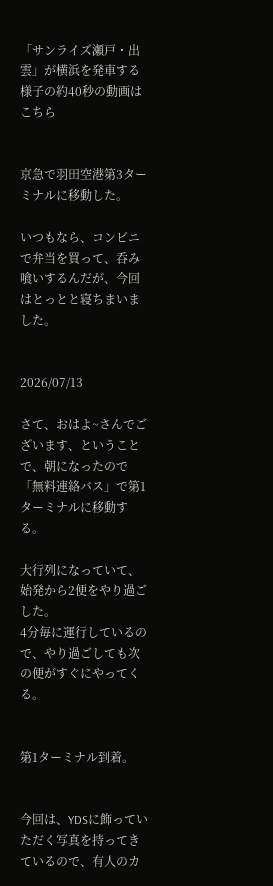「サンライズ瀬戸・出雲」が横浜を発車する様子の約40秒の動画はこちら


京急で羽田空港第3ターミナルに移動した。

いつもなら、コンビニで弁当を買って、呑み喰いするんだが、今回はとっとと寝ちまいました。


2026/07/13

さて、おはよ~さんでございます、ということで、朝になったので「無料連絡バス」で第1ターミナルに移動する。

大行列になっていて、始発から2便をやり過ごした。
4分毎に運行しているので、やり過ごしても次の便がすぐにやってくる。


第1ターミナル到着。


今回は、YDSに飾っていただく写真を持ってきているので、有人のカ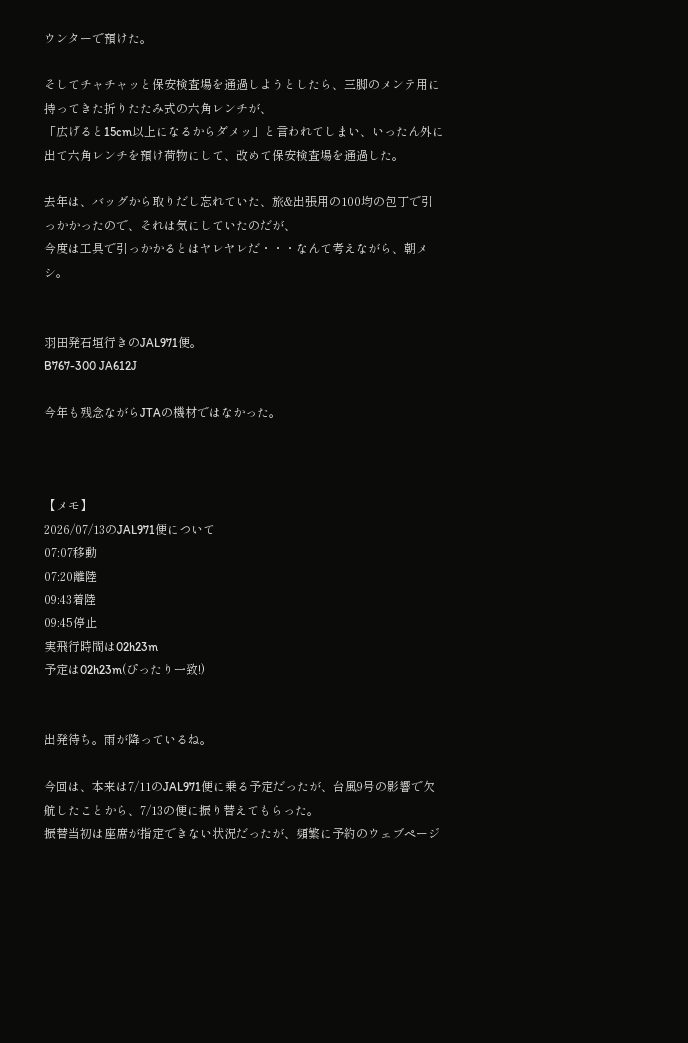ウンターで預けた。

そしてチャチャッと保安検査場を通過しようとしたら、三脚のメンテ用に持ってきた折りたたみ式の六角レンチが、
「広げると15cm以上になるからダメッ」と言われてしまい、いったん外に出て六角レンチを預け荷物にして、改めて保安検査場を通過した。

去年は、バッグから取りだし忘れていた、旅&出張用の100均の包丁で引っかかったので、それは気にしていたのだが、
今度は工具で引っかかるとはヤレヤレだ・・・なんて考えながら、朝メシ。


羽田発石垣行きのJAL971便。
B767-300 JA612J

今年も残念ながらJTAの機材ではなかった。



【メモ】
2026/07/13のJAL971便について
07:07移動
07:20離陸
09:43着陸
09:45停止
実飛行時間は02h23m
予定は02h23m(ぴったり一致!)


出発待ち。雨が降っているね。

今回は、本来は7/11のJAL971便に乗る予定だったが、台風9号の影響で欠航したことから、7/13の便に振り替えてもらった。
振替当初は座席が指定できない状況だったが、頻繁に予約のウェブページ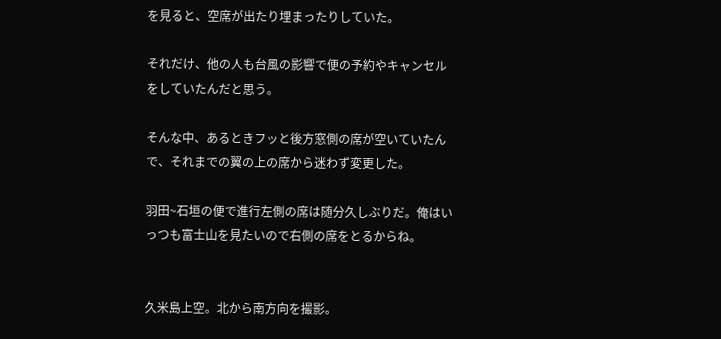を見ると、空席が出たり埋まったりしていた。

それだけ、他の人も台風の影響で便の予約やキャンセルをしていたんだと思う。

そんな中、あるときフッと後方窓側の席が空いていたんで、それまでの翼の上の席から迷わず変更した。

羽田~石垣の便で進行左側の席は随分久しぶりだ。俺はいっつも富士山を見たいので右側の席をとるからね。


久米島上空。北から南方向を撮影。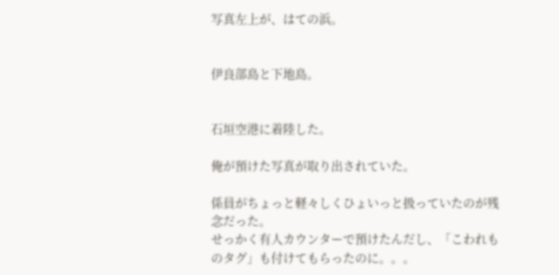写真左上が、はての浜。


伊良部島と下地島。


石垣空港に着陸した。

俺が預けた写真が取り出されていた。

係員がちょっと軽々しくひょいっと扱っていたのが残念だった。
せっかく有人カウンターで預けたんだし、「こわれものタグ」も付けてもらったのに。。。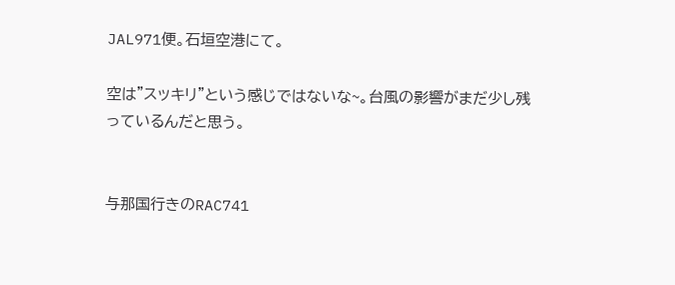JAL971便。石垣空港にて。

空は"スッキリ"という感じではないな~。台風の影響がまだ少し残っているんだと思う。


与那国行きのRAC741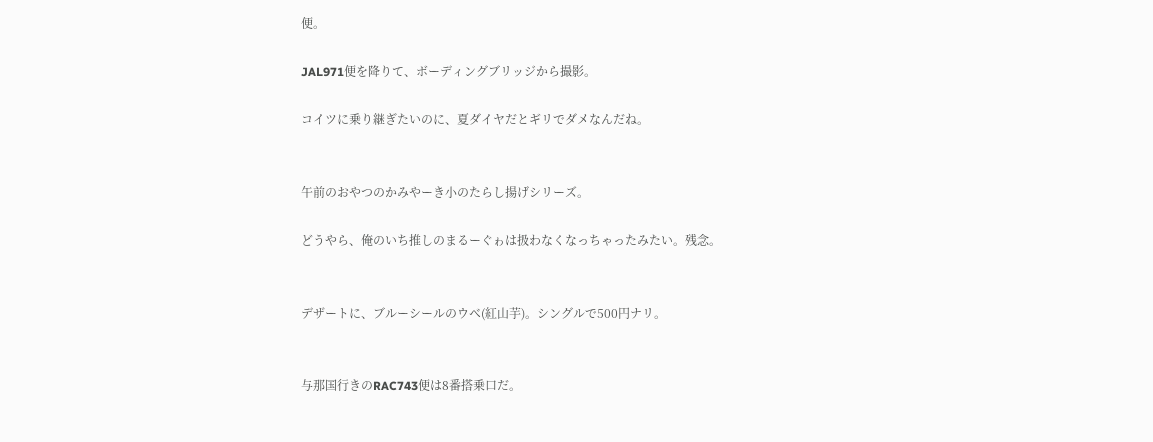便。

JAL971便を降りて、ボーディングブリッジから撮影。

コイツに乗り継ぎたいのに、夏ダイヤだとギリでダメなんだね。


午前のおやつのかみやーき小のたらし揚げシリーズ。

どうやら、俺のいち推しのまるーぐゎは扱わなくなっちゃったみたい。残念。


デザートに、ブルーシールのウベ(紅山芋)。シングルで500円ナリ。


与那国行きのRAC743便は8番搭乗口だ。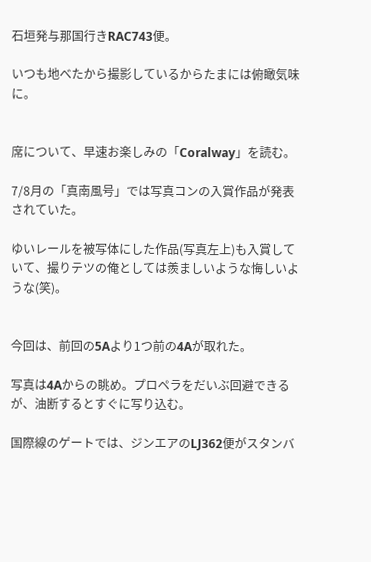石垣発与那国行きRAC743便。

いつも地べたから撮影しているからたまには俯瞰気味に。


席について、早速お楽しみの「Coralway」を読む。

7/8月の「真南風号」では写真コンの入賞作品が発表されていた。

ゆいレールを被写体にした作品(写真左上)も入賞していて、撮りテツの俺としては羨ましいような悔しいような(笑)。


今回は、前回の5Aより1つ前の4Aが取れた。

写真は4Aからの眺め。プロペラをだいぶ回避できるが、油断するとすぐに写り込む。

国際線のゲートでは、ジンエアのLJ362便がスタンバ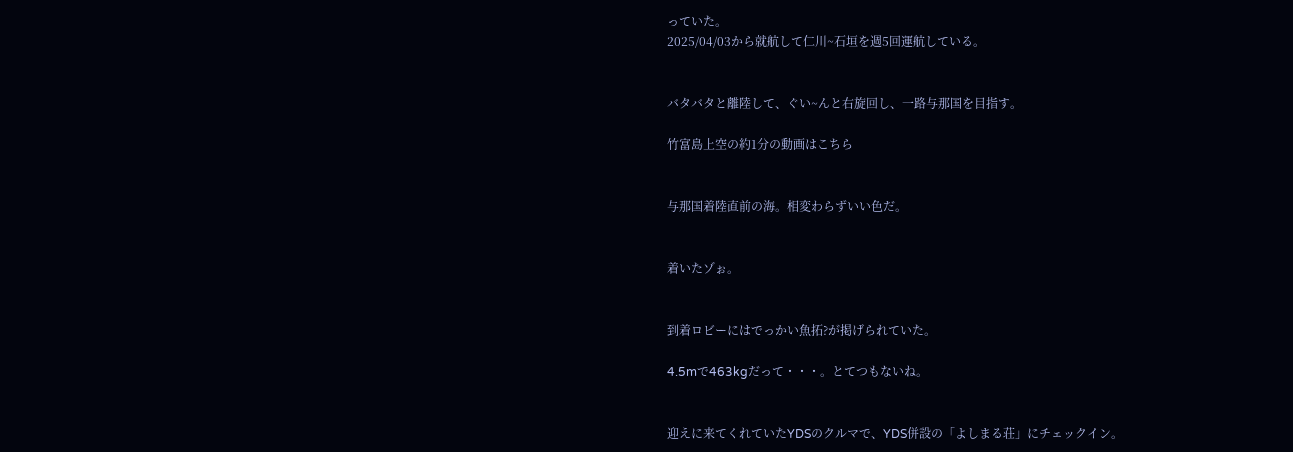っていた。
2025/04/03から就航して仁川~石垣を週5回運航している。


バタバタと離陸して、ぐい~んと右旋回し、一路与那国を目指す。

竹富島上空の約1分の動画はこちら


与那国着陸直前の海。相変わらずいい色だ。


着いたゾぉ。


到着ロビーにはでっかい魚拓?が掲げられていた。

4.5mで463kgだって・・・。とてつもないね。


迎えに来てくれていたYDSのクルマで、YDS併設の「よしまる荘」にチェックイン。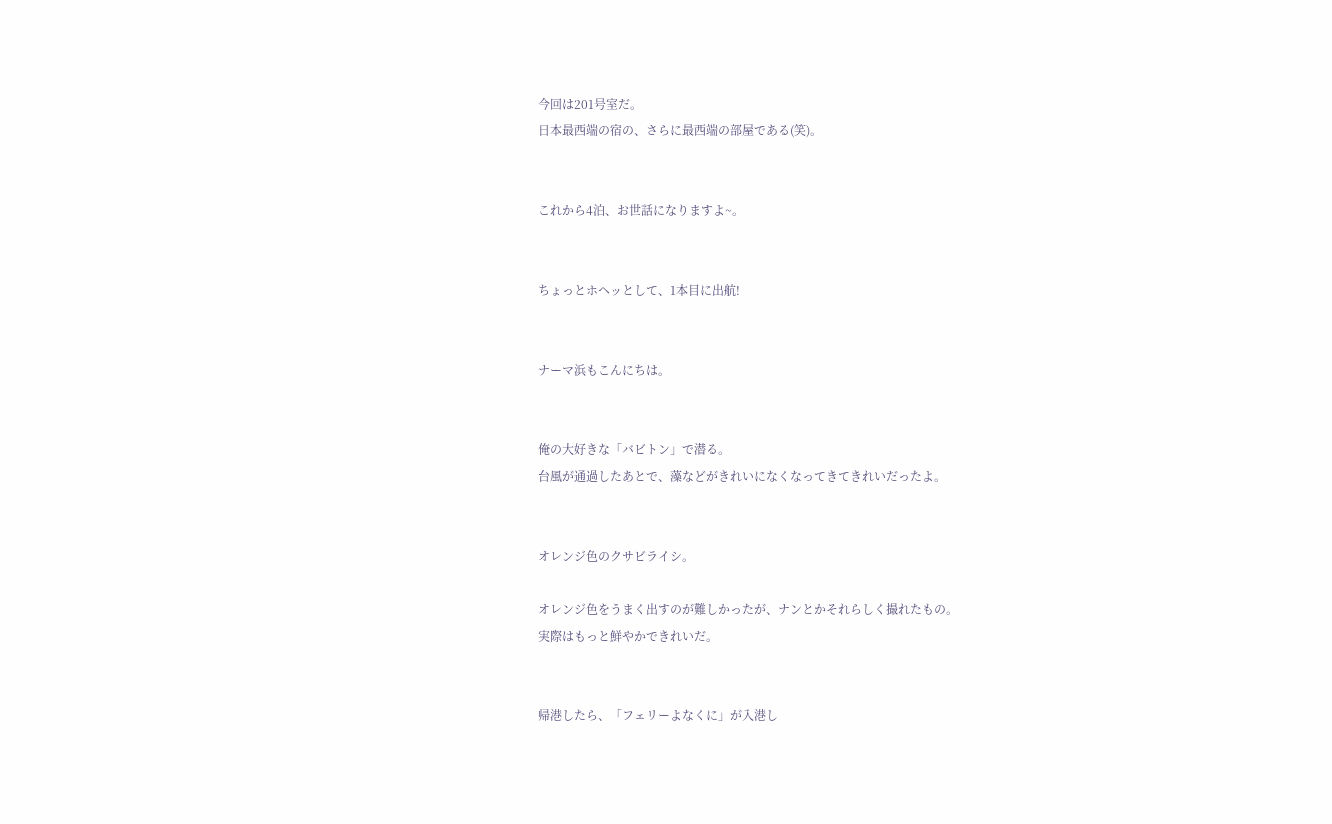今回は201号室だ。
日本最西端の宿の、さらに最西端の部屋である(笑)。


これから4泊、お世話になりますよ~。


ちょっとホヘッとして、1本目に出航!


ナーマ浜もこんにちは。


俺の大好きな「バビトン」で潜る。
台風が通過したあとで、藻などがきれいになくなってきてきれいだったよ。


オレンジ色のクサビライシ。

オレンジ色をうまく出すのが難しかったが、ナンとかそれらしく撮れたもの。
実際はもっと鮮やかできれいだ。


帰港したら、「フェリーよなくに」が入港し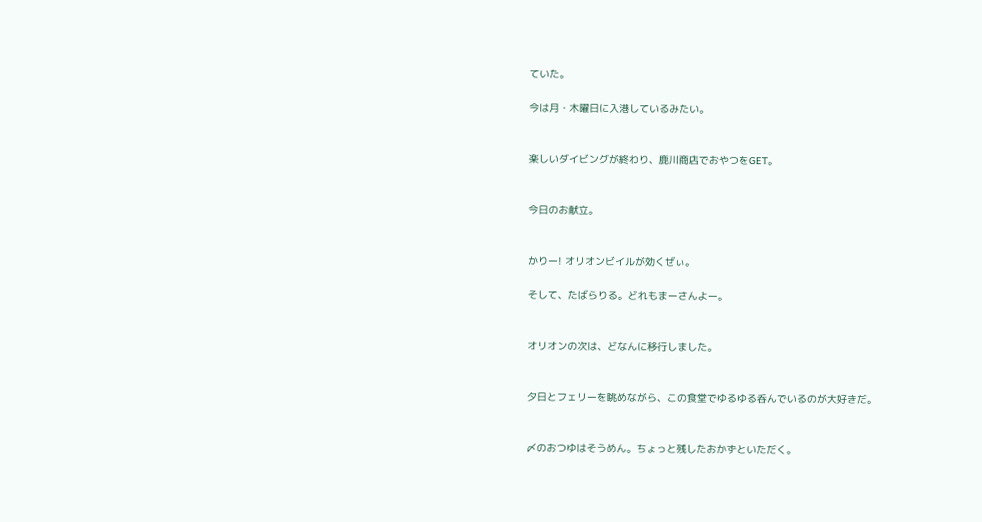ていた。

今は月・木曜日に入港しているみたい。


楽しいダイビングが終わり、鹿川商店でおやつをGET。


今日のお献立。


かりー! オリオンビイルが効くぜぃ。

そして、たばらりる。どれもまーさんよー。


オリオンの次は、どなんに移行しました。


夕日とフェリーを眺めながら、この食堂でゆるゆる呑んでいるのが大好きだ。


〆のおつゆはそうめん。ちょっと残したおかずといただく。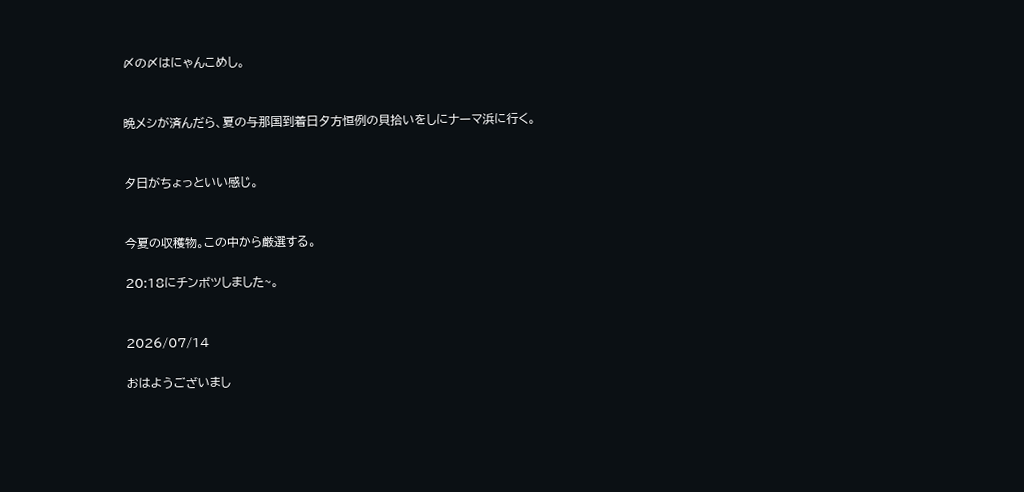〆の〆はにゃんこめし。


晩メシが済んだら、夏の与那国到着日夕方恒例の貝拾いをしにナーマ浜に行く。


夕日がちょっといい感じ。


今夏の収穫物。この中から厳選する。

20:18にチンボツしました~。


2026/07/14

おはようございまし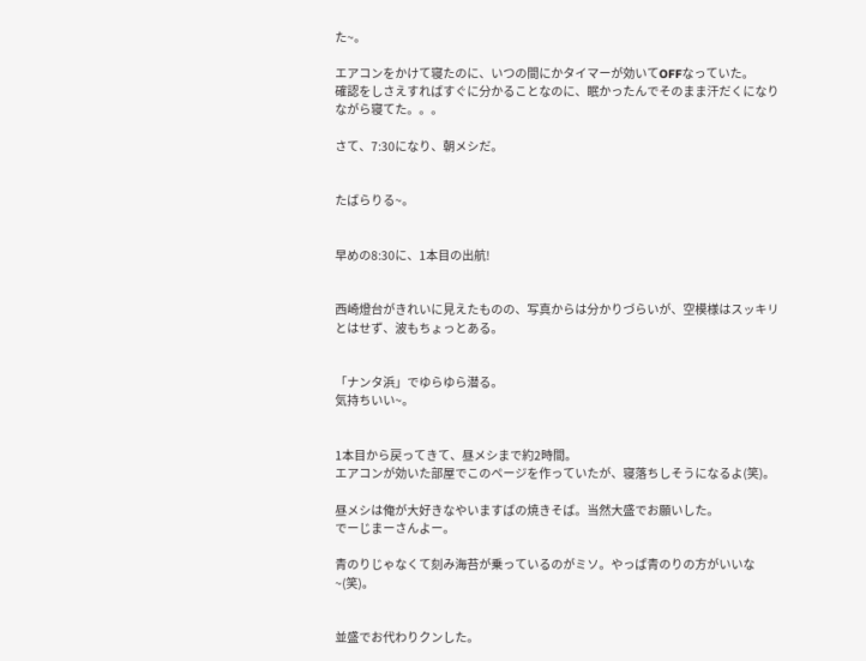た~。

エアコンをかけて寝たのに、いつの間にかタイマーが効いてOFFなっていた。
確認をしさえすればすぐに分かることなのに、眠かったんでそのまま汗だくになりながら寝てた。。。

さて、7:30になり、朝メシだ。


たばらりる~。


早めの8:30に、1本目の出航!


西崎燈台がきれいに見えたものの、写真からは分かりづらいが、空模様はスッキリとはせず、波もちょっとある。


「ナンタ浜」でゆらゆら潜る。
気持ちいい~。


1本目から戻ってきて、昼メシまで約2時間。
エアコンが効いた部屋でこのページを作っていたが、寝落ちしそうになるよ(笑)。

昼メシは俺が大好きなやいますばの焼きそば。当然大盛でお願いした。
でーじまーさんよー。

青のりじゃなくて刻み海苔が乗っているのがミソ。やっぱ青のりの方がいいな~(笑)。


並盛でお代わりクンした。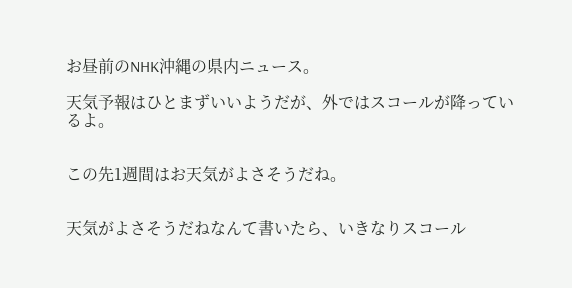お昼前のNHK沖縄の県内ニュース。

天気予報はひとまずいいようだが、外ではスコールが降っているよ。


この先1週間はお天気がよさそうだね。


天気がよさそうだねなんて書いたら、いきなりスコール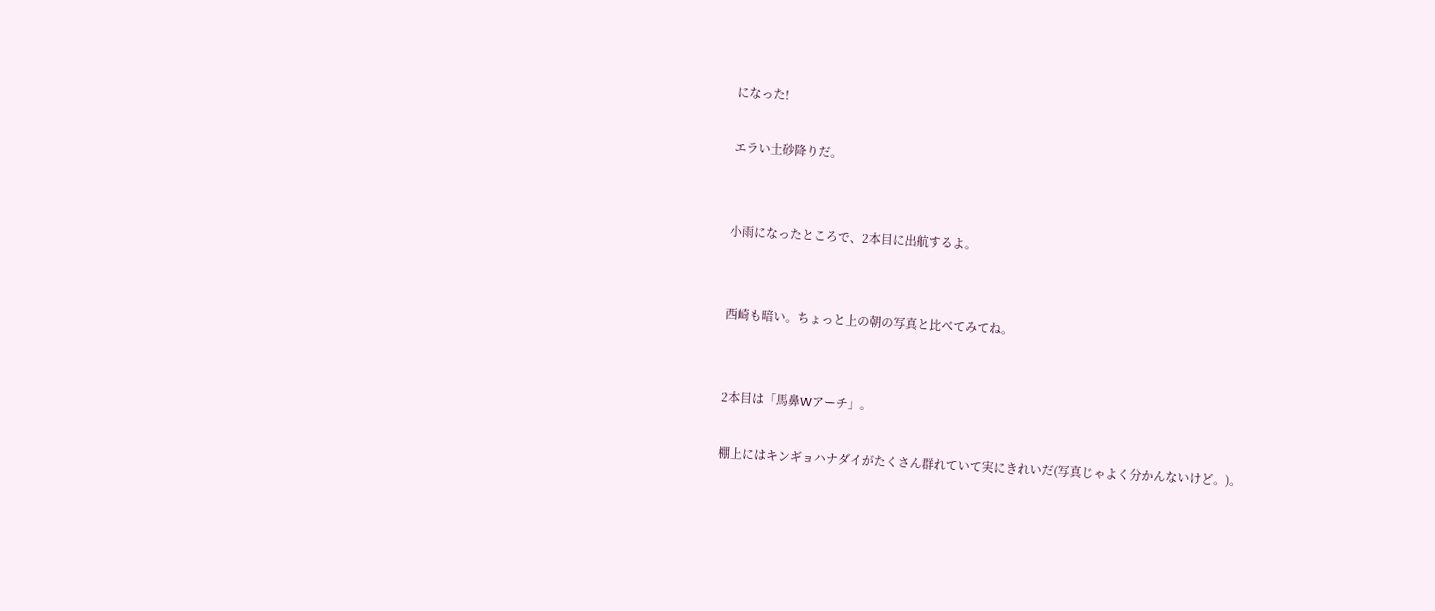になった!

エラい土砂降りだ。


小雨になったところで、2本目に出航するよ。


西崎も暗い。ちょっと上の朝の写真と比べてみてね。


2本目は「馬鼻Wアーチ」。

棚上にはキンギョハナダイがたくさん群れていて実にきれいだ(写真じゃよく分かんないけど。)。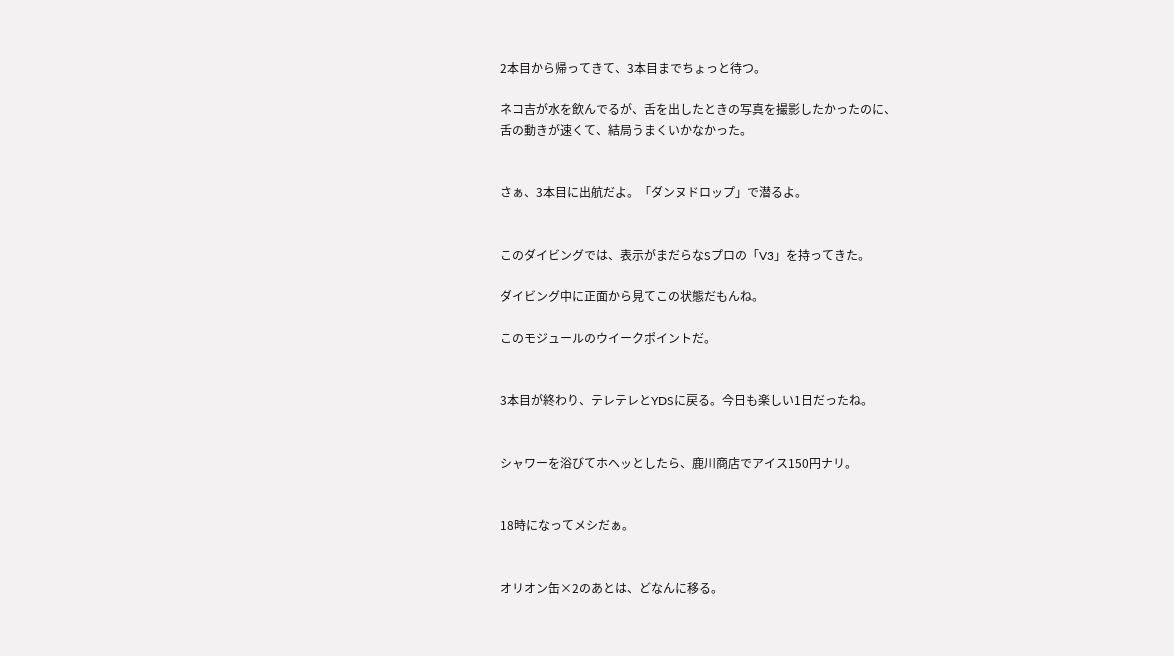2本目から帰ってきて、3本目までちょっと待つ。

ネコ吉が水を飲んでるが、舌を出したときの写真を撮影したかったのに、
舌の動きが速くて、結局うまくいかなかった。


さぁ、3本目に出航だよ。「ダンヌドロップ」で潜るよ。


このダイビングでは、表示がまだらなSプロの「V3」を持ってきた。

ダイビング中に正面から見てこの状態だもんね。

このモジュールのウイークポイントだ。


3本目が終わり、テレテレとYDSに戻る。今日も楽しい1日だったね。


シャワーを浴びてホヘッとしたら、鹿川商店でアイス150円ナリ。


18時になってメシだぁ。


オリオン缶×2のあとは、どなんに移る。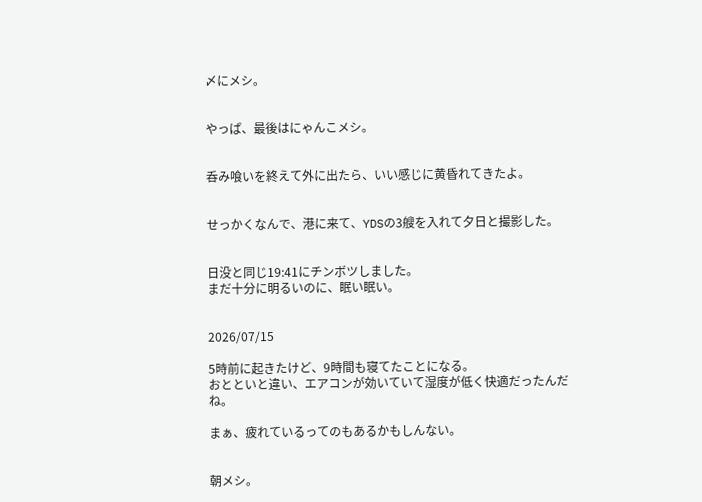〆にメシ。


やっぱ、最後はにゃんこメシ。


呑み喰いを終えて外に出たら、いい感じに黄昏れてきたよ。


せっかくなんで、港に来て、YDSの3艘を入れて夕日と撮影した。


日没と同じ19:41にチンボツしました。
まだ十分に明るいのに、眠い眠い。


2026/07/15

5時前に起きたけど、9時間も寝てたことになる。
おとといと違い、エアコンが効いていて湿度が低く快適だったんだね。

まぁ、疲れているってのもあるかもしんない。


朝メシ。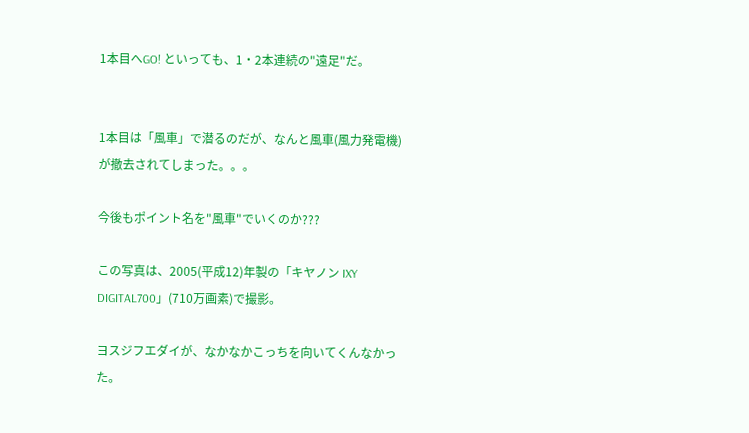1本目へGO! といっても、1・2本連続の"遠足"だ。


1本目は「風車」で潜るのだが、なんと風車(風力発電機)が撤去されてしまった。。。

今後もポイント名を"風車"でいくのか???

この写真は、2005(平成12)年製の「キヤノン IXY DIGITAL700」(710万画素)で撮影。

ヨスジフエダイが、なかなかこっちを向いてくんなかった。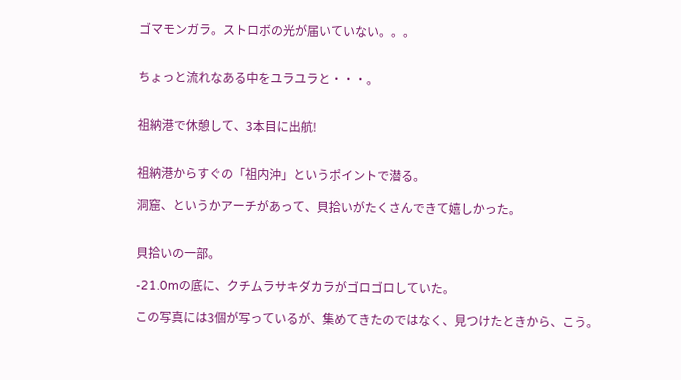ゴマモンガラ。ストロボの光が届いていない。。。


ちょっと流れなある中をユラユラと・・・。


祖納港で休憩して、3本目に出航!


祖納港からすぐの「祖内沖」というポイントで潜る。

洞窟、というかアーチがあって、貝拾いがたくさんできて嬉しかった。


貝拾いの一部。

-21.0mの底に、クチムラサキダカラがゴロゴロしていた。

この写真には3個が写っているが、集めてきたのではなく、見つけたときから、こう。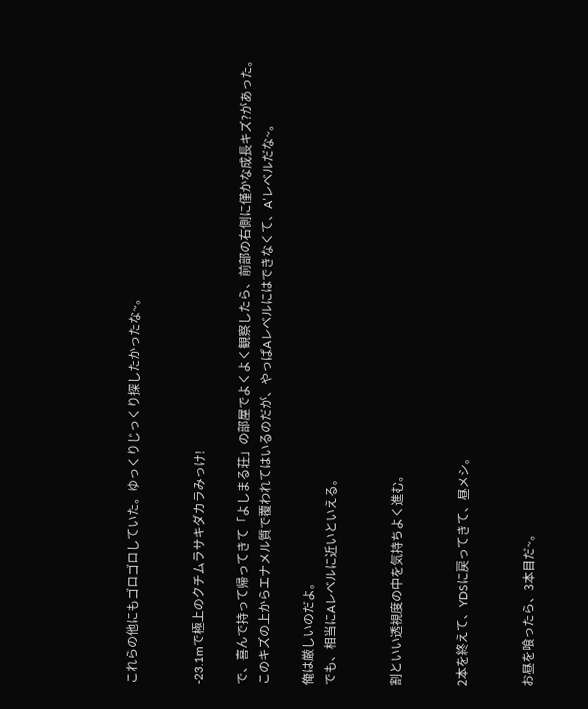これらの他にもゴロゴロしていた。ゆっくりじっくり探したかったな~。


-23.1mで極上のクチムラサキダカラみっけ!

で、喜んで持って帰ってきて「よしまる荘」の部屋でよくよく観察したら、前部の右側に僅かな成長キズ?があった。
このキズの上からエナメル質で覆われてはいるのだが、やっぱAレベルにはできなくて、A’レベルだな~。

俺は厳しいのだよ。
でも、相当にAレベルに近いといえる。


割といい透視度の中を気持ちよく進む。


2本を終えて、YDSに戻ってきて、昼メシ。


お昼を喰ったら、3本目だ~。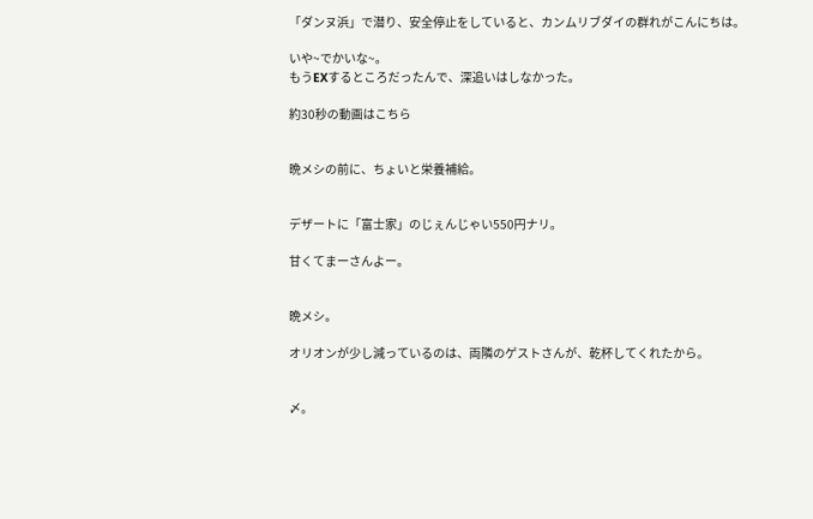「ダンヌ浜」で潜り、安全停止をしていると、カンムリブダイの群れがこんにちは。

いや~でかいな~。
もうEXするところだったんで、深追いはしなかった。

約30秒の動画はこちら


晩メシの前に、ちょいと栄養補給。


デザートに「富士家」のじぇんじゃい550円ナリ。

甘くてまーさんよー。


晩メシ。

オリオンが少し減っているのは、両隣のゲストさんが、乾杯してくれたから。


〆。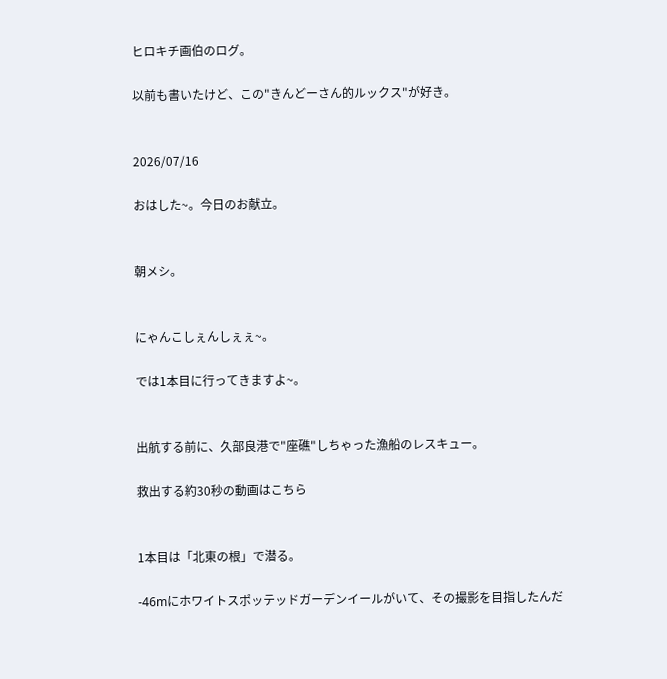ヒロキチ画伯のログ。

以前も書いたけど、この"きんどーさん的ルックス"が好き。


2026/07/16

おはした~。今日のお献立。


朝メシ。


にゃんこしぇんしぇぇ~。

では1本目に行ってきますよ~。


出航する前に、久部良港で"座礁"しちゃった漁船のレスキュー。

救出する約30秒の動画はこちら


1本目は「北東の根」で潜る。

-46mにホワイトスポッテッドガーデンイールがいて、その撮影を目指したんだ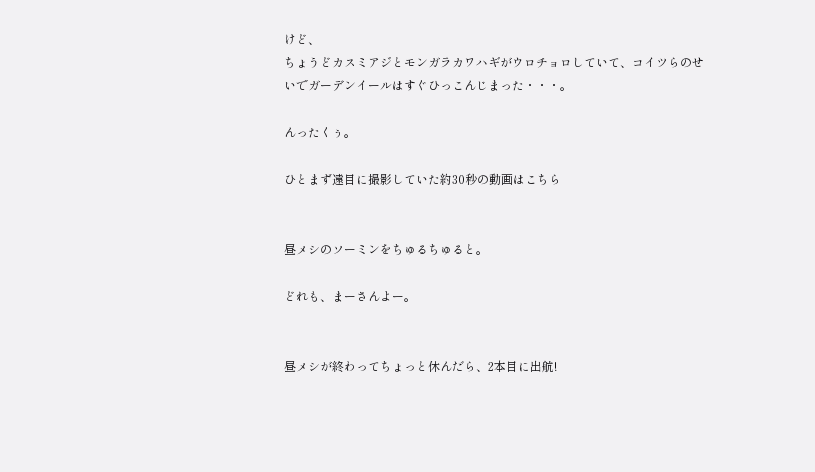けど、
ちょうどカスミアジとモンガラカワハギがウロチョロしていて、コイツらのせいでガーデンイールはすぐひっこんじまった・・・。

んったくぅ。

ひとまず遠目に撮影していた約30秒の動画はこちら


昼メシのソーミンをちゅるちゅると。

どれも、まーさんよー。


昼メシが終わってちょっと休んだら、2本目に出航!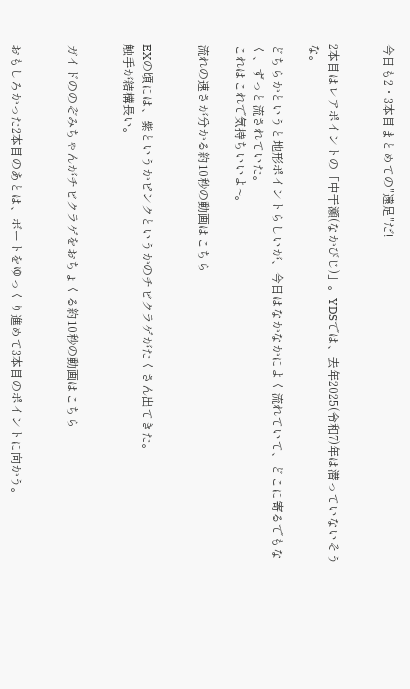今日も2・3本目まとめての"遠足"だ!


2本目はレアポイントの「中干瀬(なかびじ)」。YDSでは、去年2025(令和7)年は潜っていないそうな。

どちらかというと地形ポイントらしいが、今日はなかなかによく流れていて、どこに寄るでもなく、ずっと流されていた。
これはこれで気持ちいいよ~。

流れの速さが分かる約10秒の動画はこちら


EXの頃には、紫というかピンクというかのチビクラゲがたくさん出てきた。
触手が結構長い。


ガイドののぞみちゃんがチビクラゲをおちょくる約10秒の動画はこちら


おもしろかった2本目のあとは、ボートをゆっくり進めて3本目のポイントに向かう。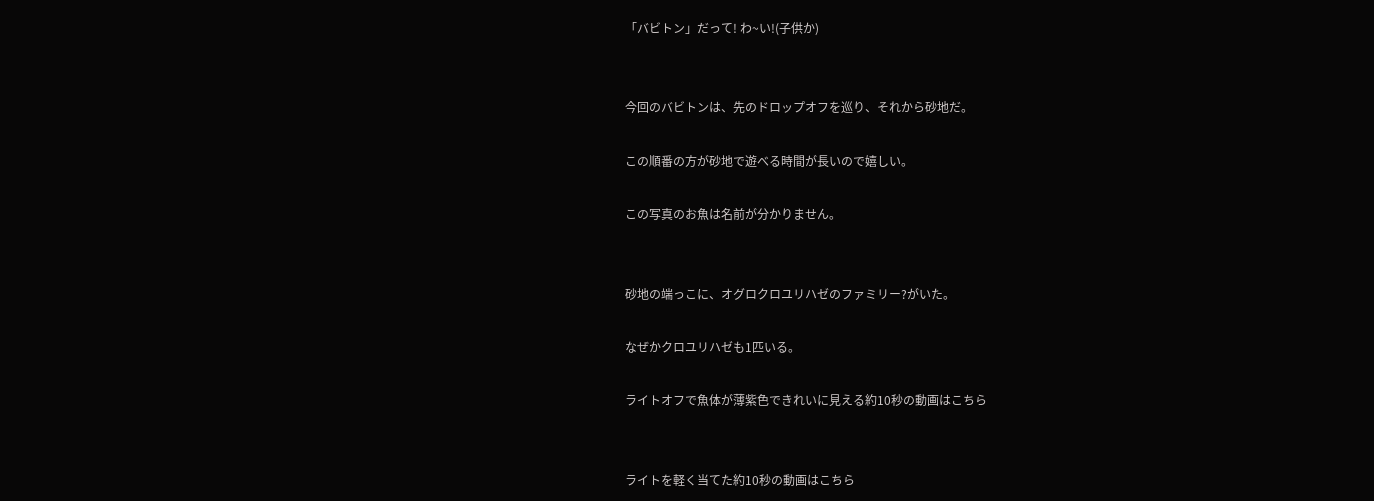「バビトン」だって! わ~い!(子供か)


今回のバビトンは、先のドロップオフを巡り、それから砂地だ。

この順番の方が砂地で遊べる時間が長いので嬉しい。

この写真のお魚は名前が分かりません。


砂地の端っこに、オグロクロユリハゼのファミリー?がいた。

なぜかクロユリハゼも1匹いる。

ライトオフで魚体が薄紫色できれいに見える約10秒の動画はこちら


ライトを軽く当てた約10秒の動画はこちら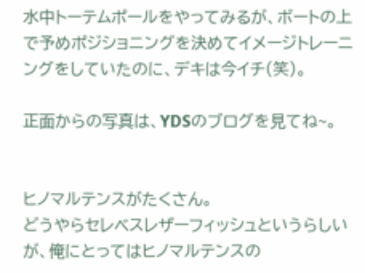水中トーテムポールをやってみるが、ボートの上で予めポジショニングを決めてイメージトレーニングをしていたのに、デキは今イチ(笑)。

正面からの写真は、YDSのブログを見てね~。


ヒノマルテンスがたくさん。
どうやらセレベスレザーフィッシュというらしいが、俺にとってはヒノマルテンスの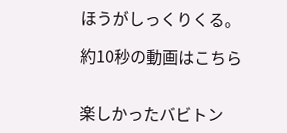ほうがしっくりくる。

約10秒の動画はこちら


楽しかったバビトン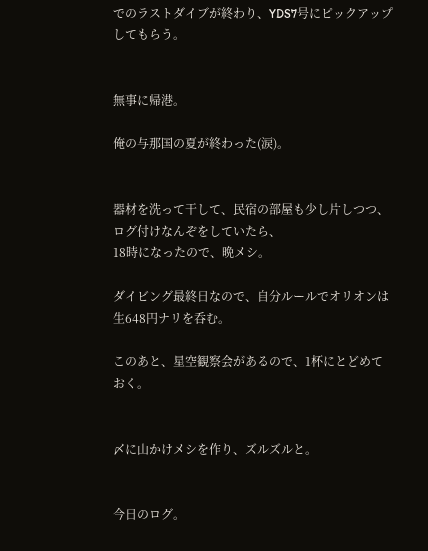でのラストダイブが終わり、YDS7号にピックアップしてもらう。


無事に帰港。

俺の与那国の夏が終わった(涙)。


器材を洗って干して、民宿の部屋も少し片しつつ、ログ付けなんぞをしていたら、
18時になったので、晩メシ。

ダイビング最終日なので、自分ルールでオリオンは生648円ナリを呑む。

このあと、星空観察会があるので、1杯にとどめておく。


〆に山かけメシを作り、ズルズルと。


今日のログ。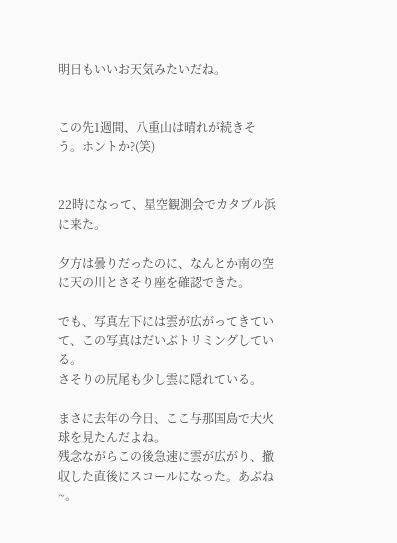明日もいいお天気みたいだね。


この先1週間、八重山は晴れが続きそう。ホントか?(笑)


22時になって、星空観測会でカタブル浜に来た。

夕方は曇りだったのに、なんとか南の空に天の川とさそり座を確認できた。

でも、写真左下には雲が広がってきていて、この写真はだいぶトリミングしている。
さそりの尻尾も少し雲に隠れている。

まさに去年の今日、ここ与那国島で大火球を見たんだよね。
残念ながらこの後急速に雲が広がり、撤収した直後にスコールになった。あぶね~。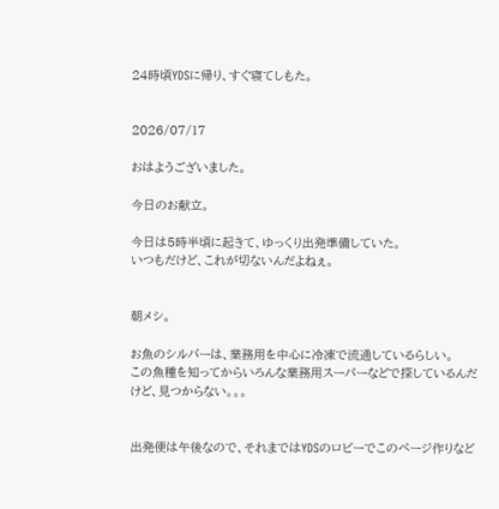24時頃YDSに帰り、すぐ寝てしもた。


2026/07/17

おはようございました。

今日のお献立。

今日は5時半頃に起きて、ゆっくり出発準備していた。
いつもだけど、これが切ないんだよねぇ。


朝メシ。

お魚のシルバーは、業務用を中心に冷凍で流通しているらしい。
この魚種を知ってからいろんな業務用スーパーなどで探しているんだけど、見つからない。。。


出発便は午後なので、それまではYDSのロビーでこのページ作りなど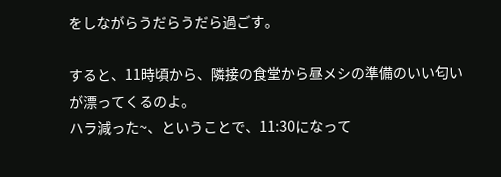をしながらうだらうだら過ごす。

すると、11時頃から、隣接の食堂から昼メシの準備のいい匂いが漂ってくるのよ。
ハラ減った~、ということで、11:30になって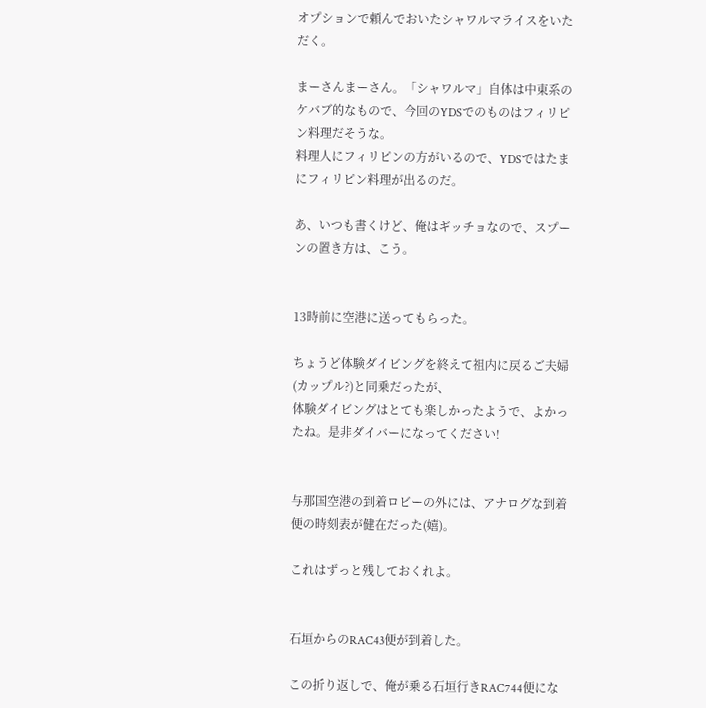オプションで頼んでおいたシャワルマライスをいただく。

まーさんまーさん。「シャワルマ」自体は中東系のケバブ的なもので、今回のYDSでのものはフィリピン料理だそうな。
料理人にフィリピンの方がいるので、YDSではたまにフィリピン料理が出るのだ。

あ、いつも書くけど、俺はギッチョなので、スプーンの置き方は、こう。


13時前に空港に送ってもらった。

ちょうど体験ダイビングを終えて祖内に戻るご夫婦(カップル?)と同乗だったが、
体験ダイビングはとても楽しかったようで、よかったね。是非ダイバーになってください!


与那国空港の到着ロビーの外には、アナログな到着便の時刻表が健在だった(嬉)。

これはずっと残しておくれよ。


石垣からのRAC43便が到着した。

この折り返しで、俺が乗る石垣行きRAC744便にな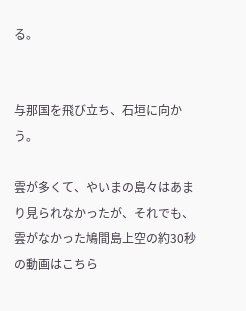る。


与那国を飛び立ち、石垣に向かう。

雲が多くて、やいまの島々はあまり見られなかったが、それでも、雲がなかった鳩間島上空の約30秒の動画はこちら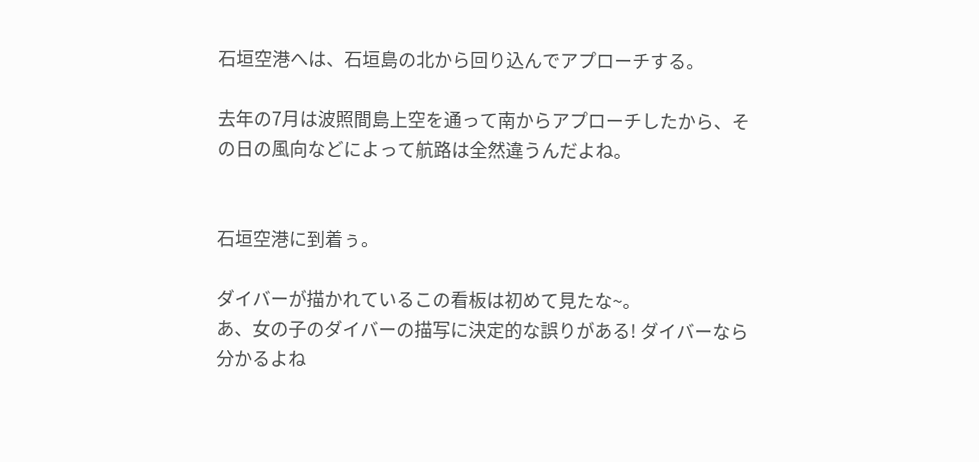石垣空港へは、石垣島の北から回り込んでアプローチする。

去年の7月は波照間島上空を通って南からアプローチしたから、その日の風向などによって航路は全然違うんだよね。


石垣空港に到着ぅ。

ダイバーが描かれているこの看板は初めて見たな~。
あ、女の子のダイバーの描写に決定的な誤りがある! ダイバーなら分かるよね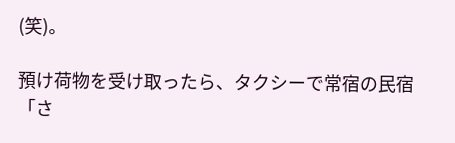(笑)。

預け荷物を受け取ったら、タクシーで常宿の民宿「さ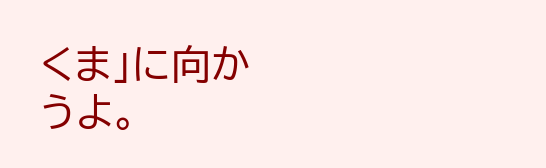くま」に向かうよ。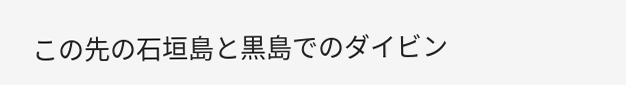この先の石垣島と黒島でのダイビン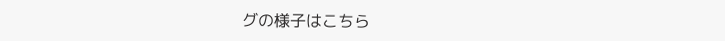グの様子はこちら